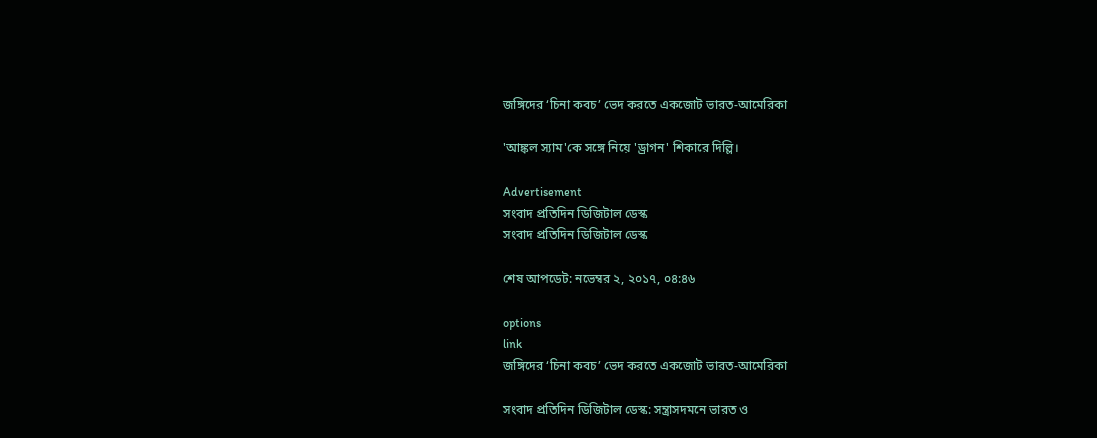জঙ্গিদের ‘চিনা কবচ’ ভেদ করতে একজোট ভারত-আমেরিকা

'আঙ্কল স্যাম'কে সঙ্গে নিয়ে 'ড্রাগন' শিকারে দিল্লি।

Advertisement
সংবাদ প্রতিদিন ডিজিটাল ডেস্ক
সংবাদ প্রতিদিন ডিজিটাল ডেস্ক

শেষ আপডেট: নভেম্বর ২, ২০১৭, ০৪:৪৬

options
link
জঙ্গিদের ‘চিনা কবচ’ ভেদ করতে একজোট ভারত-আমেরিকা

সংবাদ প্রতিদিন ডিজিটাল ডেস্ক: সন্ত্রাসদমনে ভারত ও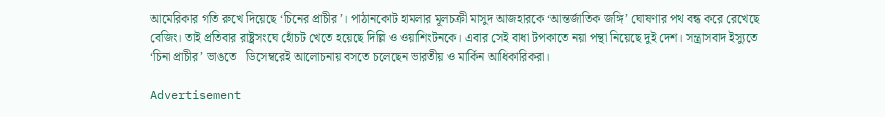আমেরিকার গতি রুখে দিয়েছে ‘চিনের প্রাচীর’। পাঠানকোট হামলার মূলচক্রী মাসুদ আজহারকে ‘আন্তর্জাতিক জঙ্গি’ ঘোষণার পথ বন্ধ করে রেখেছে বেজিং। তাই প্রতিবার রাষ্ট্রসংঘে হোঁচট খেতে হয়েছে দিল্লি ও ওয়াশিংটনকে। এবার সেই বাধা টপকাতে নয়া পন্থা নিয়েছে দুই দেশ। সন্ত্রাসবাদ ইস্যুতে ‘চিনা প্রাচীর’ ভাঙতে   ডিসেম্বরেই আলোচনায় বসতে চলেছেন ভারতীয় ও মার্কিন আধিকারিকরা।

Advertisement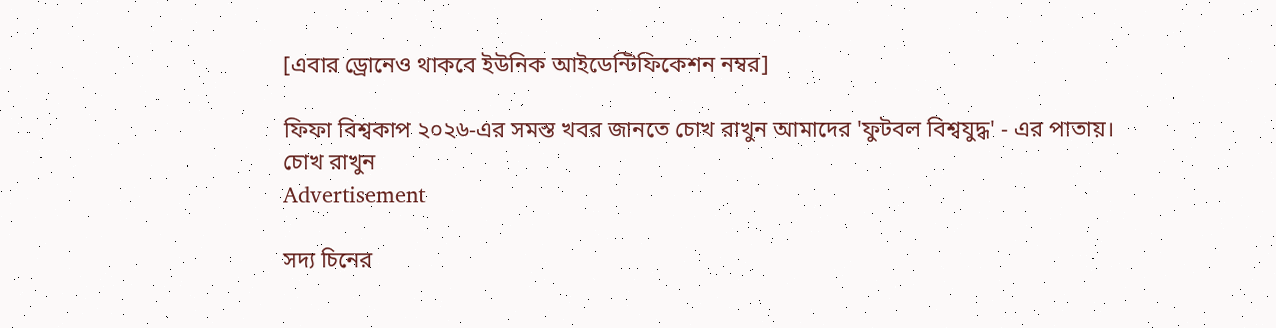[এবার ড্রোনেও থাকবে ইউনিক আইডেন্টিফিকেশন নম্বর]

ফিফা বিশ্বকাপ ২০২৬-এর সমস্ত খবর জানতে চোখ রাখুন আমাদের 'ফুটবল বিশ্বযুদ্ধ' - এর পাতায়।
চোখ রাখুন
Advertisement

সদ্য চিনের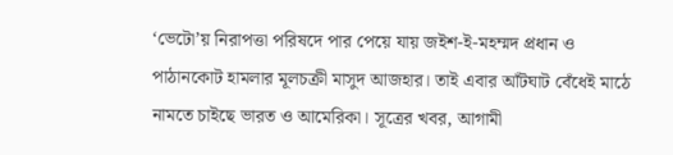‘ভেটো’য় নিরাপত্তা পরিষদে পার পেয়ে যায় জইশ-ই-মহম্মদ প্রধান ও পাঠানকোট হামলার মূলচক্রী মাসুদ আজহার। তাই এবার আঁটঘাট বেঁধেই মাঠে নামতে চাইছে ভারত ও আমেরিকা। সূত্রের খবর, আগামী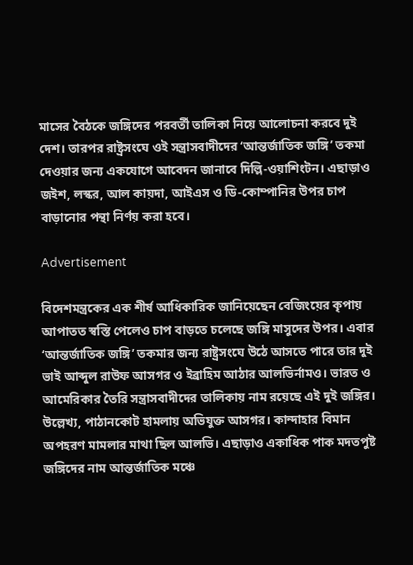মাসের বৈঠকে জঙ্গিদের পরবর্তী তালিকা নিয়ে আলোচনা করবে দুই দেশ। তারপর রাষ্ট্রসংঘে ওই সন্ত্রাসবাদীদের ‘আন্তর্জাতিক জঙ্গি’ তকমা দেওয়ার জন্য একযোগে আবেদন জানাবে দিল্লি-ওয়াশিংটন। এছাড়াও জইশ, লস্কর, আল কায়দা, আইএস ও ডি-কোম্পানির উপর চাপ বাড়ানোর পন্থা নির্ণয় করা হবে।

Advertisement

বিদেশমন্ত্রকের এক শীর্ষ আধিকারিক জানিয়েছেন বেজিংয়ের কৃপায় আপাতত স্বস্তি পেলেও চাপ বাড়তে চলেছে জঙ্গি মাসুদের উপর। এবার ‘আন্তর্জাতিক জঙ্গি’ তকমার জন্য রাষ্ট্রসংঘে উঠে আসতে পারে তার দুই ভাই আব্দুল রাউফ আসগর ও ইব্রাহিম আঠার আলভির্নামও। ভারত ও আমেরিকার তৈরি সন্ত্রাসবাদীদের তালিকায় নাম রয়েছে এই দুই জঙ্গির। উল্লেখ্য, পাঠানকোট হামলায় অভিযুক্ত আসগর। কান্দাহার বিমান অপহরণ মামলার মাথা ছিল আলভি। এছাড়াও একাধিক পাক মদতপুষ্ট জঙ্গিদের নাম আন্তর্জাতিক মঞ্চে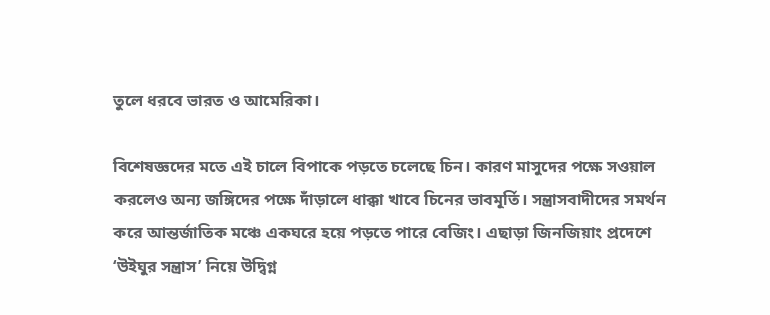তুলে ধরবে ভারত ও আমেরিকা।

বিশেষজ্ঞদের মতে এই চালে বিপাকে পড়তে চলেছে চিন। কারণ মাসুদের পক্ষে সওয়াল করলেও অন্য জঙ্গিদের পক্ষে দাঁড়ালে ধাক্কা খাবে চিনের ভাবমূর্তি। সন্ত্রাসবাদীদের সমর্থন করে আন্তর্জাতিক মঞ্চে একঘরে হয়ে পড়তে পারে বেজিং। এছাড়া জিনজিয়াং প্রদেশে ‘উইঘুর সন্ত্রাস’ নিয়ে উদ্বিগ্ন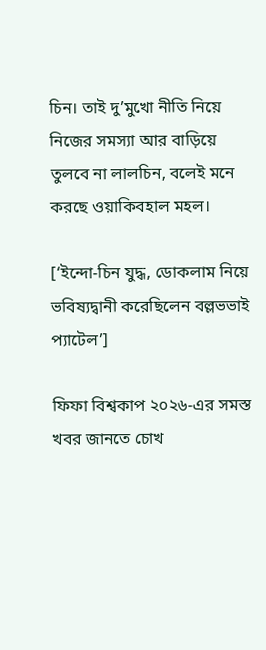চিন। তাই দু’মুখো নীতি নিয়ে নিজের সমস্যা আর বাড়িয়ে তুলবে না লালচিন, বলেই মনে করছে ওয়াকিবহাল মহল।

[‘ইন্দো-চিন যুদ্ধ, ডোকলাম নিয়ে ভবিষ্যদ্বানী করেছিলেন বল্লভভাই প্যাটেল’]

ফিফা বিশ্বকাপ ২০২৬-এর সমস্ত খবর জানতে চোখ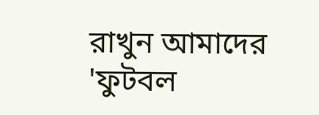রাখুন আমাদের 'ফুটবল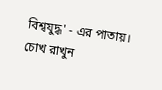বিশ্বযুদ্ধ' - এর পাতায়।
চোখ রাখুন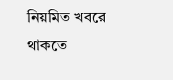নিয়মিত খবরে থাকতে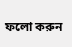ফলো করুন